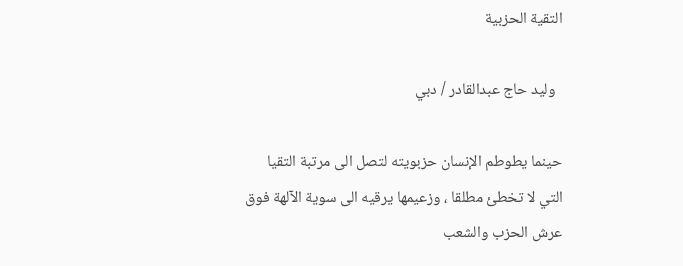التقية الحزبية

  وليد حاج عبدالقادر / دبي

حينما يطوطم الإنسان حزبويته لتصل الى مرتبة التقيا التي لا تخطئ مطلقا ، وزعيمها يرقيه الى سوية الآلهة فوق عرش الحزب والشعب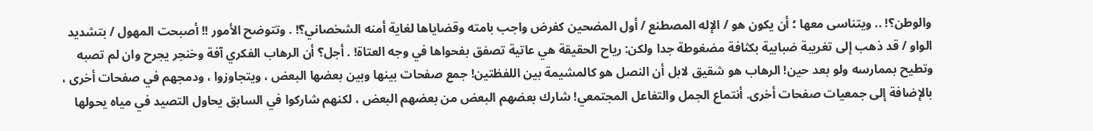والوطن؟! .. ويتناسى معها ؛ أن يكون هو / الإله المصطنع / أول المضحين كفرض واجب بامته وقضاياها لغاية أمنه الشخصاني؟! . وتتوضح الأمور !! أصبحت المهول / بتشديد الواو / قد ذهب إلى تغريبة ضبابية بكثافة مضغوطة جدا ولكن: رياح الحقيقة هي عاتية تصفق بفحواها في وجه العتاة! . أجل؟ أن الرهاب الفكري آفة وخنجر يجرح وان لم تصبه وتطيح بممارسه ولو بعد حين! الرهاب هو شقيق لابل أن النصل هو كالمشيمة بين اللفظتين! جمع صفحات بينها وبين بعضها البعض ، ويتجاوزوا ، ودمجهم في صفحات أخرى ، بالإضافة إلى جمعيات صفحات أخرى. أنتماع الجمل والتفاعل المجتمعي! شارك بعضهم البعض من بعضهم البعض ، لكنهم شاركوا في السابق يحاول التصيد في مياه يحولها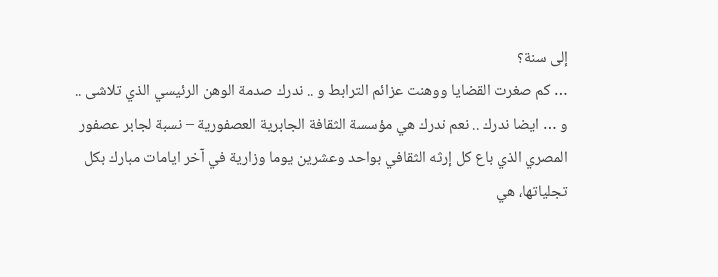إلى سنة؟
… كم صغرت القضايا ووهنت عزائم الترابط و .. ندرك صدمة الوهن الرئيسي الذي تلاشى .. و … ايضا ندرك .. نعم ندرك هي مؤسسة الثقافة الجابرية العصفورية – نسبة لجابر عصفور المصري الذي باع كل إرثه الثقافي بواحد وعشرين يوما وزارية في آخر ايامات مبارك بكل تجلياتها، هي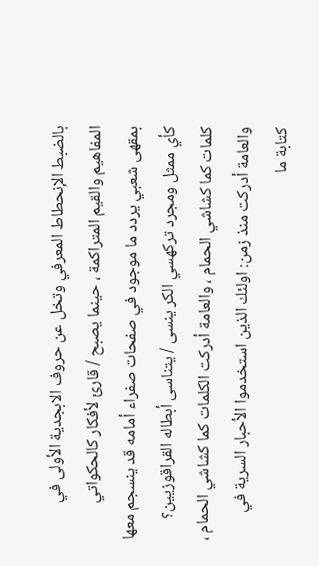بالضبط الإنحطاط المعرفي وتخل عن حروف الابجدية الأولى في المفاهيم والقيم المتراكمة ، حينما يصبح / قارئ لأفكار كالحكواتي بمقهى شعبي يردد ما موجود في صفحات صفراء أمامه قد ينسجم معها كأي ممثل ومجرد تركهسي الكر ينسى / يتناسى أبطاله القراقوزيين؟ كلمات كما كشاشي الحمام ، والعامة أدركت الكلمات كما كشاشي الحمام ، والعامة أدركت منذ زمن: اولئك الذين استخدموا الأحبار السرية في كتابة ما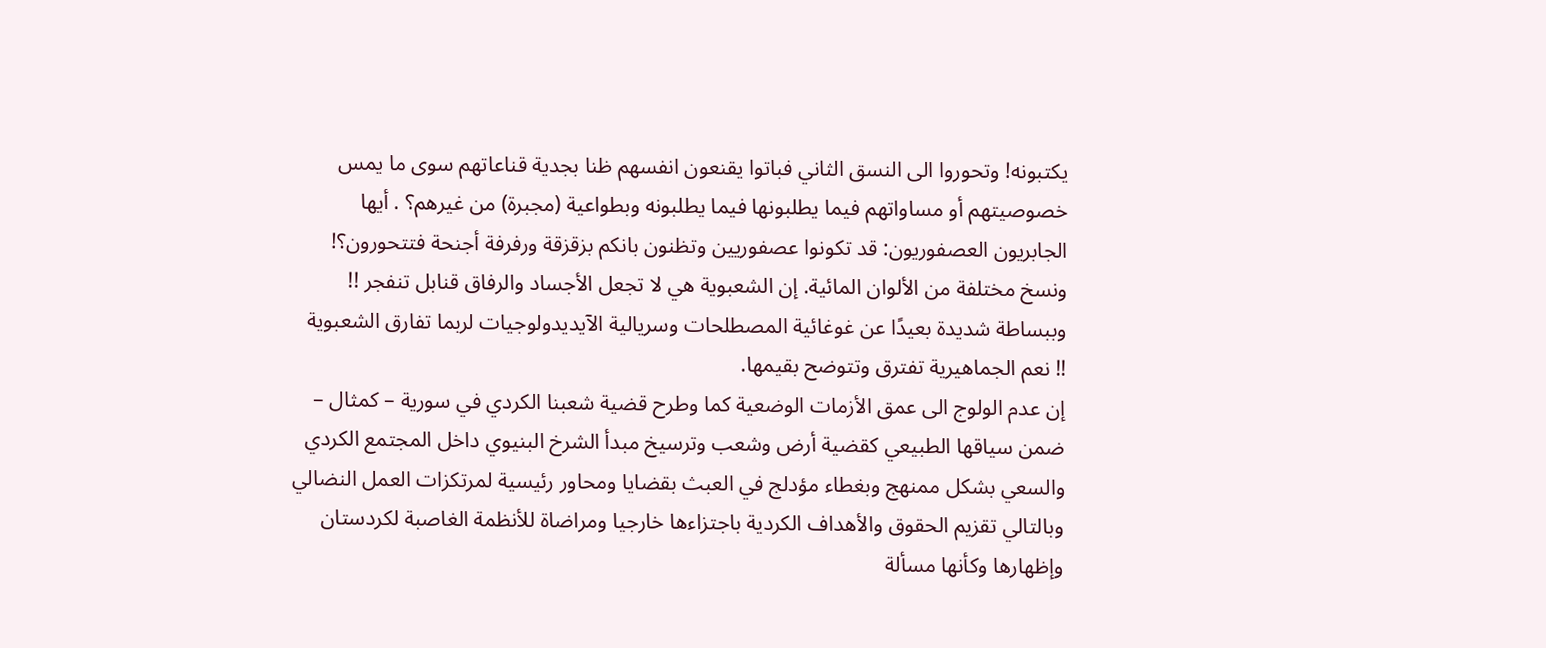يكتبونه! وتحوروا الى النسق الثاني فباتوا يقنعون انفسهم ظنا بجدية قناعاتهم سوى ما يمس خصوصيتهم أو مساواتهم فيما يطلبونها فيما يطلبونه وبطواعية (مجبرة) من غيرهم؟ . أيها الجابريون العصفوريون: قد تكونوا عصفوريين وتظنون بانكم بزقزقة ورفرفة أجنحة فتتحورون؟! ونسخ مختلفة من الألوان المائية. إن الشعبوية هي لا تجعل الأجساد والرفاق قنابل تنفجر !! وببساطة شديدة بعيدًا عن غوغائية المصطلحات وسريالية الآيديدولوجيات لربما تفارق الشعبوية !! نعم الجماهيرية تفترق وتتوضح بقيمها.
إن عدم الولوج الى عمق الأزمات الوضعية كما وطرح قضية شعبنا الكردي في سورية – كمثال – ضمن سياقها الطبيعي كقضية أرض وشعب وترسيخ مبدأ الشرخ البنيوي داخل المجتمع الكردي والسعي بشكل ممنهج وبغطاء مؤدلج في العبث بقضايا ومحاور رئيسية لمرتكزات العمل النضالي وبالتالي تقزيم الحقوق والأهداف الكردية باجتزاءها خارجيا ومراضاة للأنظمة الغاصبة لكردستان وإظهارها وكأنها مسألة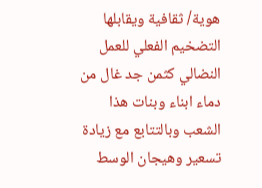هوية/ ثقافية ويقابلها التضخيم الفعلي للعمل النضالي كثمن جد غال من دماء ابناء وبنات هذا الشعب وبالتتابع مع زيادة تسعير وهيجان الوسط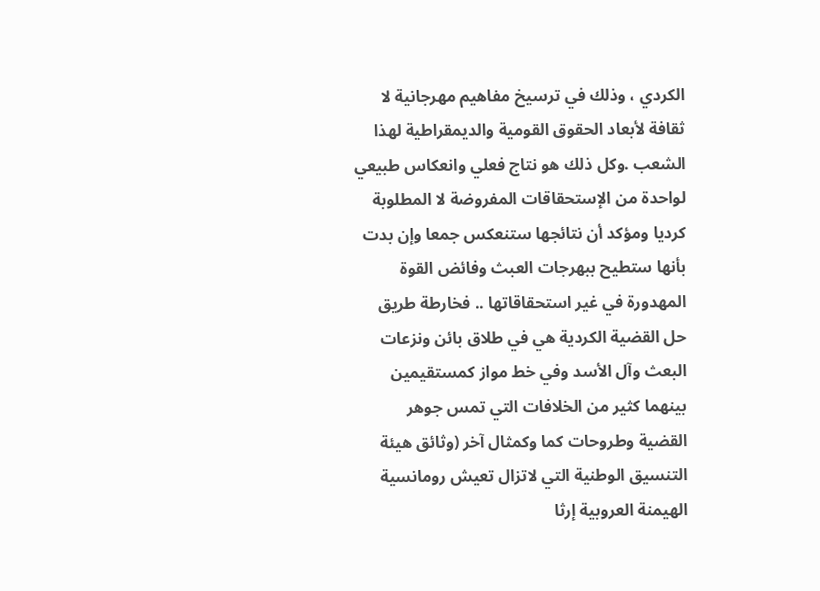الكردي ، وذلك في ترسيخ مفاهيم مهرجانية لا ثقافة لأبعاد الحقوق القومية والديمقراطية لهذا الشعب .وكل ذلك هو نتاج فعلي وانعكاس طبيعي لواحدة من الإستحقاقات المفروضة لا المطلوبة كرديا ومؤكد أن نتائجها ستنعكس جمعا وإن بدت بأنها ستطيح ببهرجات العبث وفائض القوة المهدورة في غير استحقاقاتها .. فخارطة طريق حل القضية الكردية هي في طلاق بائن ونزعات البعث وآل الأسد وفي خط مواز كمستقيمين بينهما كثير من الخلافات التي تمس جوهر القضية وطروحات كما وكمثال آخر (وثائق هيئة التنسيق الوطنية التي لاتزال تعيش رومانسية الهيمنة العروبية إرثا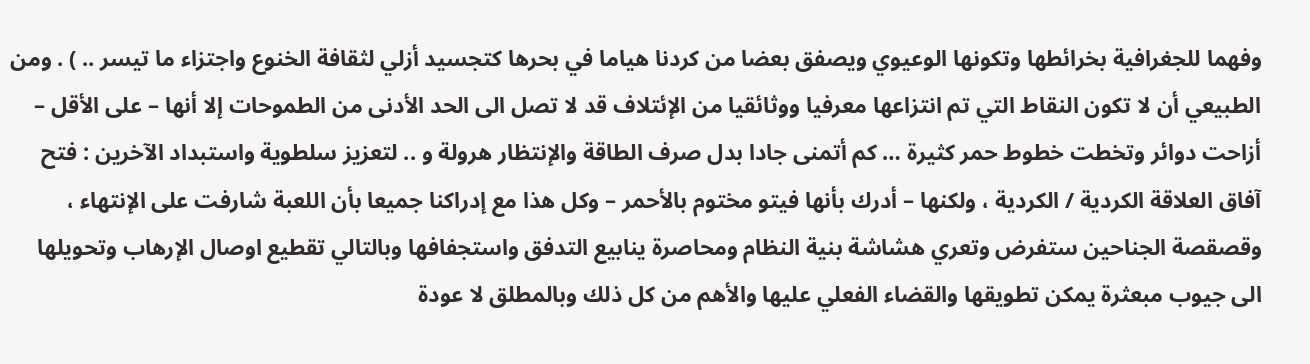وفهما للجغرافية بخرائطها وتكونها الوعيوي ويصفق بعضا من كردنا هياما في بحرها كتجسيد أزلي لثقافة الخنوع واجتزاء ما تيسر .. ) . ومن الطبيعي أن لا تكون النقاط التي تم انتزاعها معرفيا ووثائقيا من الإئتلاف قد لا تصل الى الحد الأدنى من الطموحات إلا أنها – على الأقل – أزاحت دوائر وتخطت خطوط حمر كثيرة … كم أتمنى جادا بدل صرف الطاقة والإنتظار هرولة و .. لتعزيز سلطوية واستبداد الآخرين : فتح آفاق العلاقة الكردية / الكردية ، ولكنها – أدرك بأنها فيتو مختوم بالأحمر – وكل هذا مع إدراكنا جميعا بأن اللعبة شارفت على الإنتهاء ، وقصقصة الجناحين ستفرض وتعري هشاشة بنية النظام ومحاصرة ينابيع التدفق واستجفافها وبالتالي تقطيع اوصال الإرهاب وتحويلها الى جيوب مبعثرة يمكن تطويقها والقضاء الفعلي عليها والأهم من كل ذلك وبالمطلق لا عودة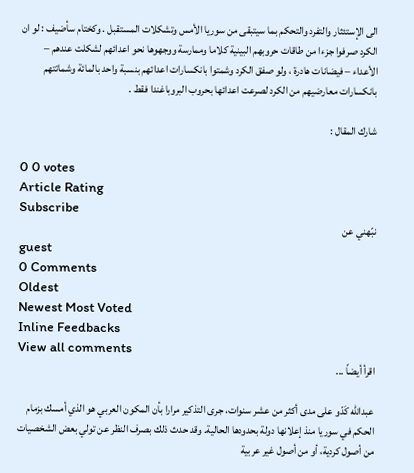الى الإستئثار والتفرد والتحكم بما سيتبقى من سوريا الأمس وتشكلات المستقبل . وكختام سأضيف : لو ان الكرد صرفوا جزءا من طاقات حروبهم البينية كلاما وممارسة ووجهوها نحو اعدائهم لشكلت عندهم – الأعداء – فيضانات هادرة ، ولو صفق الكرد وشمتوا بانكسارات اعدائهم بنسبة واحد بالمائة وشماتتهم بانكسارات معارضيهم من الكرد لصرعت اعدائها بحروب البروباغندا فقط .

شارك المقال :

0 0 votes
Article Rating
Subscribe
نبّهني عن
guest
0 Comments
Oldest
Newest Most Voted
Inline Feedbacks
View all comments
اقرأ أيضاً ...

عبدالله كَدّو على مدى أكثر من عشر سنوات، جرى التذكير مرارا بأن المكون العربي هو الذي أمسك بزمام الحكم في سوريا منذ إعلانها دولة بحدودها الحالية. وقد حدث ذلك بصرف النظر عن تولي بعض الشخصيات من أصول كردية، أو من أصول غير عربية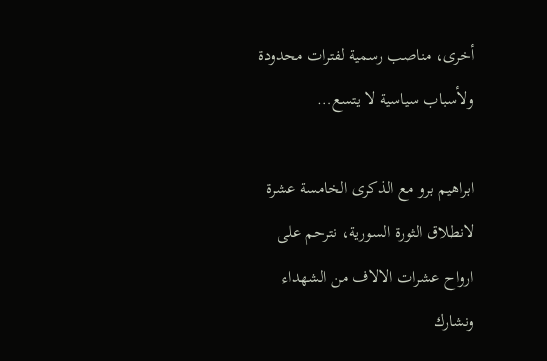أخرى، مناصب رسمية لفترات محدودة ولأسباب سياسية لا يتسع…

ابراهيم برو مع الذكرى الخامسة عشرة لانطلاق الثورة السورية، نترحم على ارواح عشرات الالاف من الشهداء ونشارك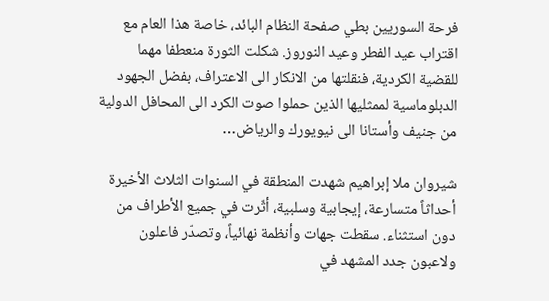فرحة السوريين بطي صفحة النظام البائد، خاصة هذا العام مع اقتراب عيد الفطر وعيد النوروز. شكلت الثورة منعطفا مهما للقضية الكردية، فنقلتها من الانكار الى الاعتراف، بفضل الجهود الدبلوماسية لممثليها الذين حملوا صوت الكرد الى المحافل الدولية من جنيف وأستانا الى نيويورك والرياض…

شيروان ملا إبراهيم شهدت المنطقة في السنوات الثلاث الأخيرة أحداثاً متسارعة، إيجابية وسلبية، أثّرت في جميع الأطراف من دون استثناء. سقطت جهات وأنظمة نهائياً، وتصدّر فاعلون ولاعبون جدد المشهد في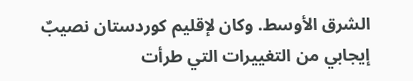الشرق الأوسط. وكان لإقليم كوردستان نصيبٌ إيجابي من التغييرات التي طرأت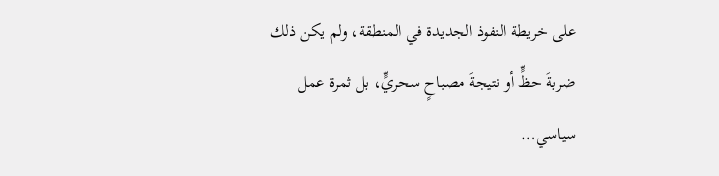على خريطة النفوذ الجديدة في المنطقة، ولم يكن ذلك ضربةَ حظٍّ أو نتيجةَ مصباحٍ سحريٍّ، بل ثمرة عمل سياسي…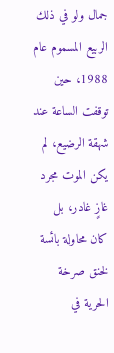جمال ولو في ذلك الربيع المسموم عام 1988، حين توقفت الساعة عند شهقة الرضيع، لم يكن الموت مجرد غازٍ غادر، بل كان محاولة بائسة لخنق صرخة الحرية في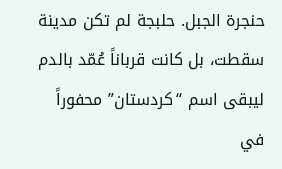حنجرة الجبل. حلبجة لم تكن مدينة سقطت، بل كانت قرباناً عُمّد بالدم ليبقى اسم “كردستان” محفوراً في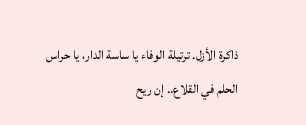ذاكرة الأزل. ترتيلة الوفاء يا ساسة الدار، يا حراس الحلم في القلاع.. إن ريح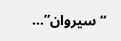“سيروان”…